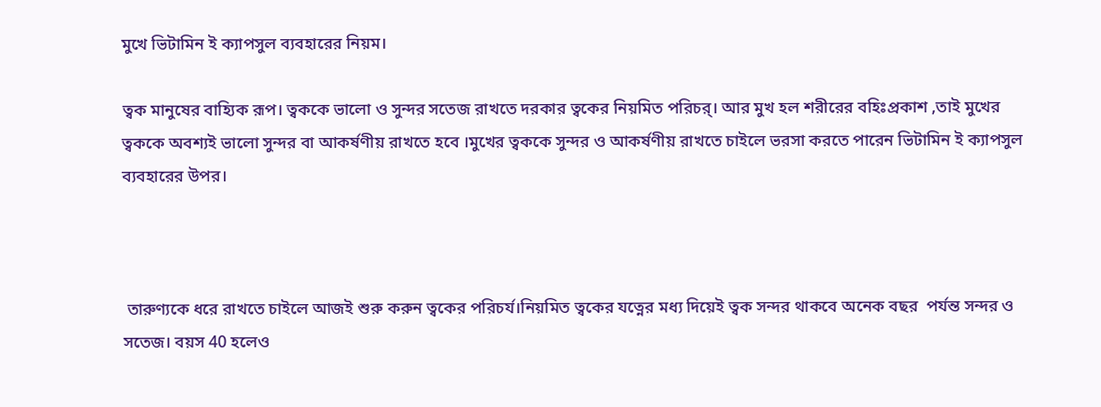মুখে ভিটামিন ই ক্যাপসুল ব্যবহারের নিয়ম।

ত্বক মানুষের বাহ্যিক রূপ। ত্বককে ভালো ও সুন্দর সতেজ রাখতে দরকার ত্বকের নিয়মিত পরিচর্। আর মুখ হল শরীরের বহিঃপ্রকাশ ,তাই মুখের ত্বককে অবশ্যই ভালো সুন্দর বা আকর্ষণীয় রাখতে হবে ।মুখের ত্বককে সুন্দর ও আকর্ষণীয় রাখতে চাইলে ভরসা করতে পারেন ভিটামিন ই ক্যাপসুল ব্যবহারের উপর।



 তারুণ্যকে ধরে রাখতে চাইলে আজই শুরু করুন ত্বকের পরিচর্য।নিয়মিত ত্বকের যত্নের মধ্য দিয়েই ত্বক সন্দর থাকবে অনেক বছর  পর্যন্ত সন্দর ও সতেজ। বয়স 40 হলেও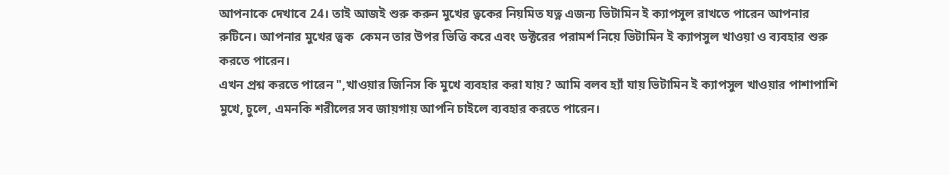আপনাকে দেখাবে 24। তাই আজই শুরু করুন মুখের ত্বকের নিয়মিত যত্ন এজন্য ভিটামিন ই ক্যাপসুল রাখতে পারেন আপনার রুটিনে। আপনার মুখের ত্বক  কেমন তার উপর ভিত্তি করে এবং ডক্টরের পরামর্শ নিয়ে ভিটামিন ই ক্যাপসুল খাওয়া ও ব্যবহার শুরু করতে পারেন।
এখন প্রশ্ন করতে পারেন ",খাওয়ার জিনিস কি মুখে ব্যবহার করা যায়? আমি বলব হ্যাঁ যায় ভিটামিন ই ক্যাপসুল খাওয়ার পাশাপাশি মুখে, চুলে, এমনকি শরীলের সব জায়গায় আপনি চাইলে ব্যবহার করতে পারেন।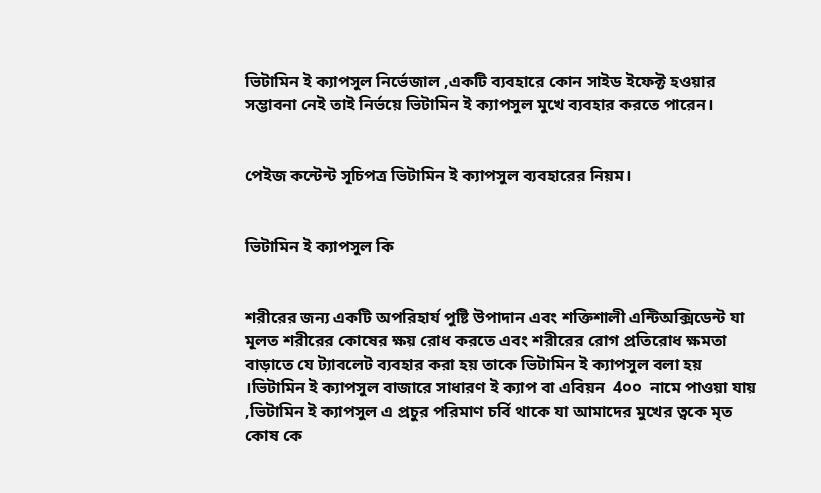ভিটামিন ই ক্যাপসুল নির্ভেজাল ,একটি ব্যবহারে কোন সাইড ইফেক্ট হওয়ার সম্ভাবনা নেই তাই নির্ভয়ে ভিটামিন ই ক্যাপসুল মুখে ব্যবহার করতে পারেন।


পেইজ কন্টেন্ট সূচিপত্র ভিটামিন ই ক্যাপসুল ব্যবহারের নিয়ম।


ভিটামিন ই ক্যাপসুল কি


শরীরের জন্য একটি অপরিহার্য পুষ্টি উপাদান এবং শক্তিশালী এন্টিঅক্সিডেন্ট যা মূলত শরীরের কোষের ক্ষয় রোধ করতে এবং শরীরের রোগ প্রতিরোধ ক্ষমতা বাড়াতে যে ট্যাবলেট ব্যবহার করা হয় তাকে ভিটামিন ই ক্যাপসুল বলা হয় ।ভিটামিন ই ক্যাপসুল বাজারে সাধারণ ই ক্যাপ বা এবিয়ন  4০০  নামে পাওয়া যায় ,ভিটামিন ই ক্যাপসুল এ প্রচুর পরিমাণ চর্বি থাকে যা আমাদের মুখের ত্বকে মৃত কোষ কে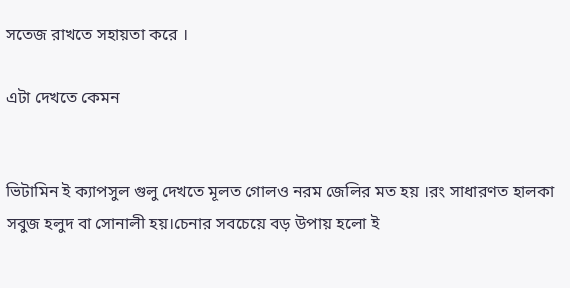সতেজ রাখতে সহায়তা করে ।

এটা দেখতে কেমন


ভিটামিন ই ক্যাপসুল গুলু দেখতে মূলত গোলও নরম জেলির মত হয় ।রং সাধারণত হালকা সবুজ হলুদ বা সোনালী হয়।চেনার সবচেয়ে বড় উপায় হলো ই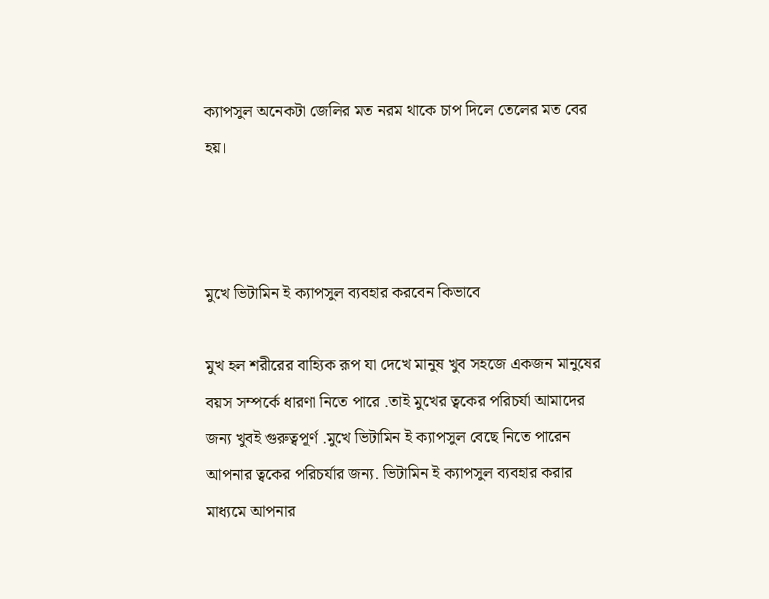ক্যাপসুল অনেকটা জেলির মত নরম থাকে চাপ দিলে তেলের মত বের হয়।



মুখে ভিটামিন ই ক্যাপসুল ব্যবহার করবেন কিভাবে

মুখ হল শরীরের বাহ্যিক রূপ যা দেখে মানুষ খুব সহজে একজন মানুষের বয়স সম্পর্কে ধারণা নিতে পারে .তাই মুখের ত্বকের পরিচর্যা আমাদের জন্য খুবই গুরুত্বপূর্ণ .মুখে ভিটামিন ই ক্যাপসুল বেছে নিতে পারেন আপনার ত্বকের পরিচর্যার জন্য. ভিটামিন ই ক্যাপসুল ব্যবহার করার মাধ্যমে আপনার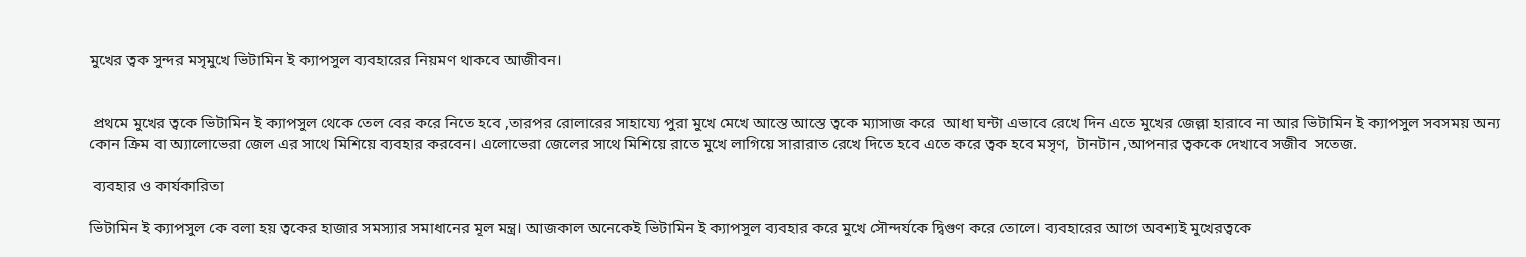মুখের ত্বক সুন্দর মসৃমুখে ভিটামিন ই ক্যাপসুল ব্যবহারের নিয়মণ থাকবে আজীবন।


 প্রথমে মুখের ত্বকে ভিটামিন ই ক্যাপসুল থেকে তেল বের করে নিতে হবে ,তারপর রোলারের সাহায্যে পুরা মুখে মেখে আস্তে আস্তে ত্বকে ম্যাসাজ করে  আধা ঘন্টা এভাবে রেখে দিন এতে মুখের জেল্লা হারাবে না আর ভিটামিন ই ক্যাপসুল সবসময় অন্য কোন ক্রিম বা অ্যালোভেরা জেল এর সাথে মিশিয়ে ব্যবহার করবেন। এলোভেরা জেলের সাথে মিশিয়ে রাতে মুখে লাগিয়ে সারারাত রেখে দিতে হবে এতে করে ত্বক হবে মসৃণ,  টানটান ,আপনার ত্বককে দেখাবে সজীব  সতেজ.

 ব্যবহার ও কার্যকারিতা

ভিটামিন ই ক্যাপসুল কে বলা হয় ত্বকের হাজার সমস্যার সমাধানের মূল মন্ত্র। আজকাল অনেকেই ভিটামিন ই ক্যাপসুল ব্যবহার করে মুখে সৌন্দর্যকে দ্বিগুণ করে তোলে। ব্যবহারের আগে অবশ্যই মুখেরত্বকে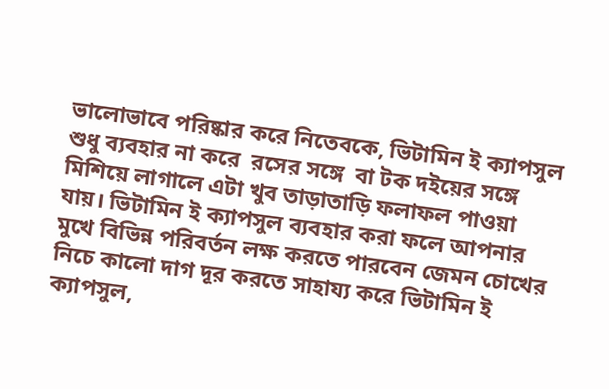ভালোভাবে পরিষ্কার করে নিতেবকে, ভিটামিন ই ক্যাপসুল শুধু ব্যবহার না করে  রসের সঙ্গে  বা টক দইয়ের সঙ্গে মিশিয়ে লাগালে এটা খুব তাড়াতাড়ি ফলাফল পাওয়া যায়। ভিটামিন ই ক্যাপসুল ব্যবহার করা ফলে আপনার মুখে বিভিন্ন পরিবর্তন লক্ষ করতে পারবেন জেমন চোখের নিচে কালো দাগ দূর করতে সাহায্য করে ভিটামিন ই ক্যাপসুল,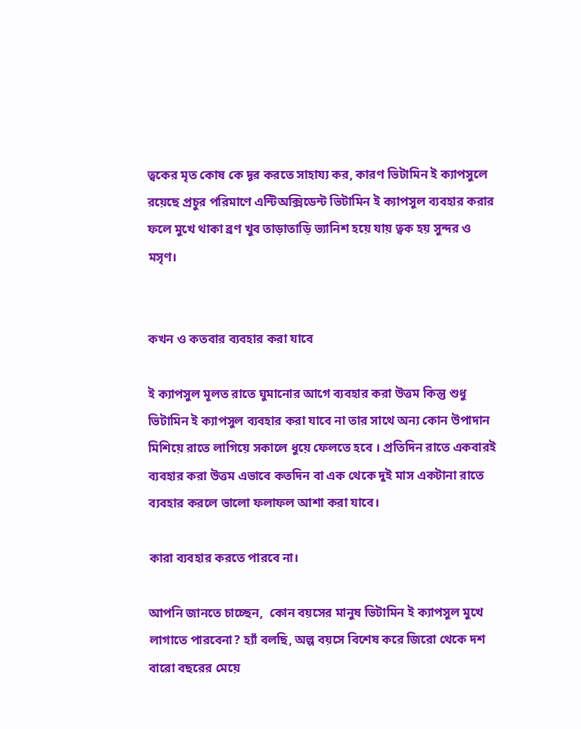ত্বকের মৃত কোষ কে দূর করতে সাহায্য কর, কারণ ভিটামিন ই ক্যাপসুলে রয়েছে প্রচুর পরিমাণে এন্টিঅক্সিডেন্ট ভিটামিন ই ক্যাপসুল ব্যবহার করার ফলে মুখে থাকা ব্রণ খুব তাড়াতাড়ি ভ্যানিশ হয়ে যায় ত্বক হয় সুন্দর ও মসৃণ।


কখন ও কতবার ব্যবহার করা যাবে

ই ক্যাপসুল মূলত রাতে ঘুমানোর আগে ব্যবহার করা উত্তম কিন্তু শুধু ভিটামিন ই ক্যাপসুল ব্যবহার করা যাবে না তার সাথে অন্য কোন উপাদান মিশিয়ে রাতে লাগিয়ে সকালে ধুয়ে ফেলতে হবে । প্রতিদিন রাতে একবারই ব্যবহার করা উত্তম এভাবে কতদিন বা এক থেকে দুই মাস একটানা রাতে ব্যবহার করলে ভালো ফলাফল আশা করা যাবে।

কারা ব্যবহার করতে পারবে না।

আপনি জানতে চাচ্ছেন,  কোন বয়সের মানুষ ভিটামিন ই ক্যাপসুল মুখে লাগাতে পারবেনা? হ্যাঁ বলছি, অল্প বয়সে বিশেষ করে জিরো থেকে দশ বারো বছরের মেয়ে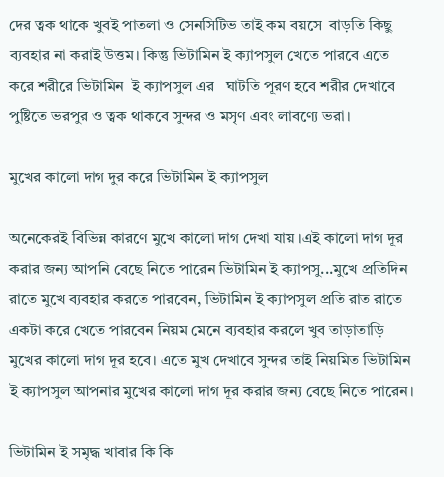দের ত্বক থাকে খুবই পাতলা ও সেনসিটিভ তাই কম বয়সে  বাড়তি কিছু ব্যবহার না করাই উত্তম। কিন্তু ভিটামিন ই ক্যাপসুল খেতে পারবে এতে করে শরীরে ভিটামিন  ই ক্যাপসুল এর   ঘাটতি পূরণ হবে শরীর দেখাবে পুষ্টিতে ভরপুর ও ত্বক থাকবে সুন্দর ও মসৃণ এবং লাবণ্যে ভরা।

মুখের কালো দাগ দুর করে ভিটামিন ই ক্যাপসুল

অনেকেরই বিভিন্ন কারণে মুখে কালো দাগ দেখা যায় ।এই কালো দাগ দূর করার জন্য আপনি বেছে নিতে পারেন ভিটামিন ই ক্যাপসু...মুখে প্রতিদিন রাতে মুখে ব্যবহার করতে পারবেন, ভিটামিন ই ক্যাপসুল প্রতি রাত রাতে একটা করে খেতে পারবেন নিয়ম মেনে ব্যবহার করলে খুব তাড়াতাড়ি মুখের কালো দাগ দূর হবে। এতে মুখ দেখাবে সুন্দর তাই নিয়মিত ভিটামিন ই ক্যাপসুল আপনার মুখের কালো দাগ দূর করার জন্য বেছে নিতে পারেন।

ভিটামিন ই সমৃদ্ধ খাবার কি কি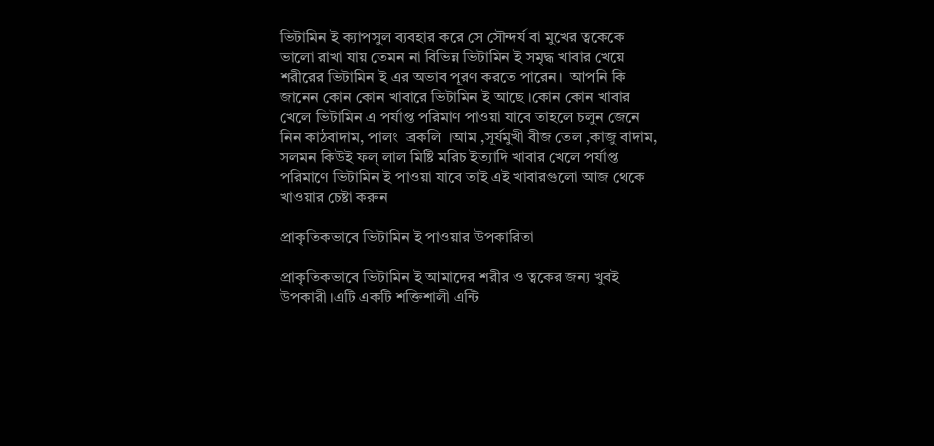ভিটামিন ই ক্যাপসুল ব্যবহার করে সে সৌন্দর্য বা মুখের ত্বকেকে ভালো রাখা যায় তেমন না বিভিন্ন ভিটামিন ই সমৃদ্ধ খাবার খেয়ে শরীরের ভিটামিন ই এর অভাব পূরণ করতে পারেন।  আপনি কি জানেন কোন কোন খাবারে ভিটামিন ই আছে ।কোন কোন খাবার খেলে ভিটামিন এ পর্যাপ্ত পরিমাণ পাওয়া যাবে তাহলে চলুন জেনে নিন কাঠবাদাম, পালং  ব্রকলি  ।আম ,সূর্যমুখী বীজ তেল ,কাজু বাদাম, সলমন কিউই ফল্ লাল মিষ্টি মরিচ ইত্যাদি খাবার খেলে পর্যাপ্ত পরিমাণে ভিটামিন ই পাওয়া যাবে তাই এই খাবারগুলো আজ থেকে খাওয়ার চেষ্টা করুন

প্রাকৃতিকভাবে ভিটামিন ই পাওয়ার উপকারিতা

প্রাকৃতিকভাবে ভিটামিন ই আমাদের শরীর ও ত্বকের জন্য খুবই উপকারী ।এটি একটি শক্তিশালী এন্টি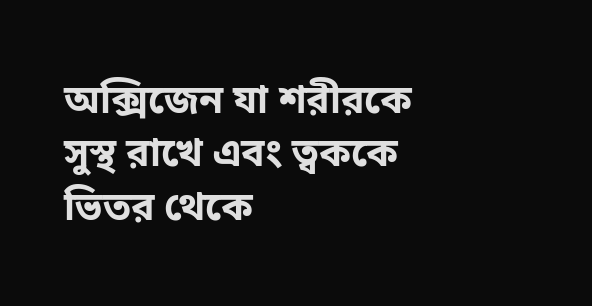অক্সিজেন যা শরীরকে সুস্থ রাখে এবং ত্বককে ভিতর থেকে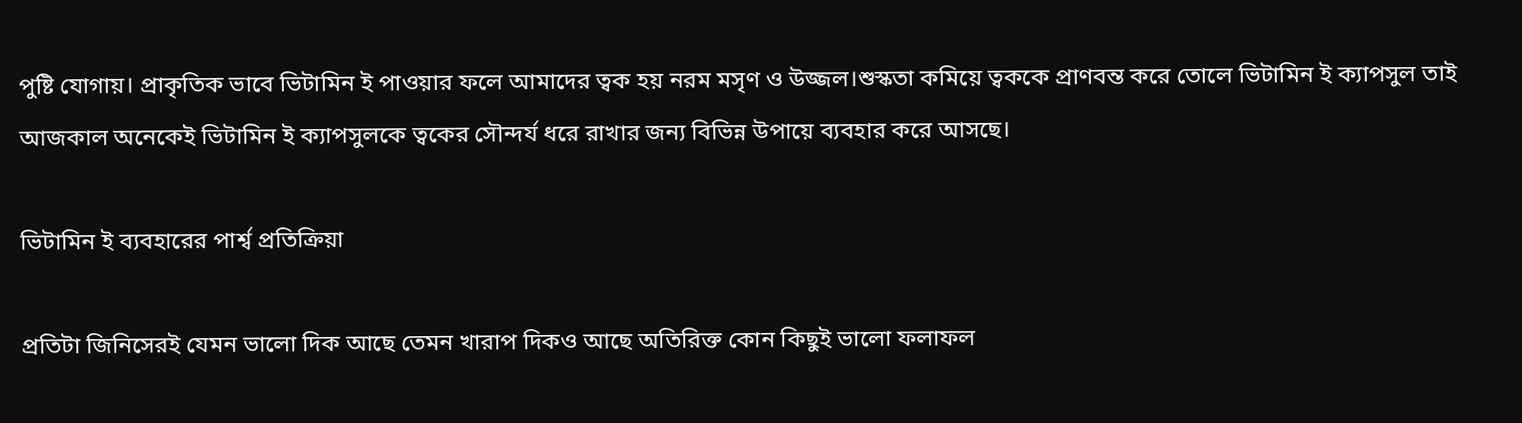পুষ্টি যোগায়। প্রাকৃতিক ভাবে ভিটামিন ই পাওয়ার ফলে আমাদের ত্বক হয় নরম মসৃণ ও উজ্জল।শুস্কতা কমিয়ে ত্বককে প্রাণবন্ত করে তোলে ভিটামিন ই ক্যাপসুল তাই আজকাল অনেকেই ভিটামিন ই ক্যাপসুলকে ত্বকের সৌন্দর্য ধরে রাখার জন্য বিভিন্ন উপায়ে ব্যবহার করে আসছে।

ভিটামিন ই ব্যবহারের পার্শ্ব প্রতিক্রিয়া

প্রতিটা জিনিসেরই যেমন ভালো দিক আছে তেমন খারাপ দিকও আছে অতিরিক্ত কোন কিছুই ভালো ফলাফল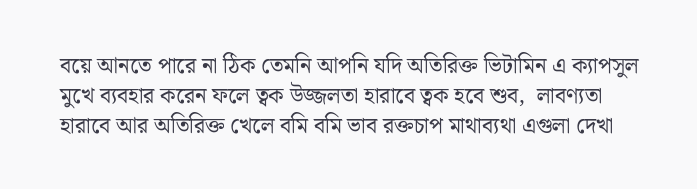বয়ে আনতে পারে না ঠিক তেমনি আপনি যদি অতিরিক্ত ভিটামিন এ ক্যাপসুল মুখে ব্যবহার করেন ফলে ত্বক উজ্জলতা হারাবে ত্বক হবে শুব,  লাবণ্যতা হারাবে আর অতিরিক্ত খেলে বমি বমি ভাব রক্তচাপ মাথাব্যথা এগুলা দেখা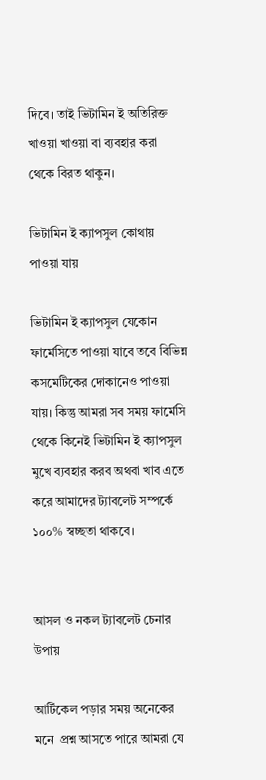দিবে। তাই ভিটামিন ই অতিরিক্ত খাওয়া খাওয়া বা ব্যবহার করা থেকে বিরত থাকুন।

ভিটামিন ই ক্যাপসুল কোথায় পাওয়া যায়

ভিটামিন ই ক্যাপসুল যেকোন ফার্মেসিতে পাওয়া যাবে তবে বিভিন্ন কসমেটিকের দোকানেও পাওয়া যায়। কিন্তু আমরা সব সময় ফার্মেসি থেকে কিনেই ভিটামিন ই ক্যাপসুল মুখে ব্যবহার করব অথবা খাব এতে করে আমাদের ট্যাবলেট সম্পর্কে ১০০% স্বচ্ছতা থাকবে।


আসল ও নকল ট্যাবলেট চেনার উপায়

আর্টিকেল পড়ার সময় অনেকের মনে  প্রশ্ন আসতে পারে আমরা যে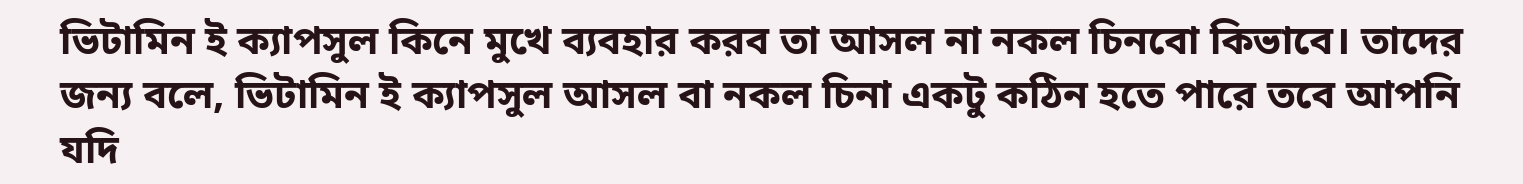ভিটামিন ই ক্যাপসুল কিনে মুখে ব্যবহার করব তা আসল না নকল চিনবো কিভাবে। তাদের জন্য বলে, ভিটামিন ই ক্যাপসুল আসল বা নকল চিনা একটু কঠিন হতে পারে তবে আপনি যদি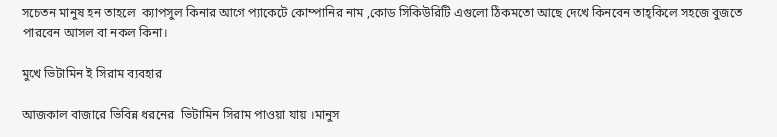সচেতন মানুষ হন তাহলে  ক্যাপসুল কিনার আগে প্যাকেটে কোম্পানির নাম ,কোড সিকিউরিটি এগুলো ঠিকমতো আছে দেখে কিনবেন তাহ্কিলে সহজে বুজতে পারবেন আসল বা নকল কিনা।

মুখে ভিটামিন ই সিরাম ব্যবহার

আজকাল বাজারে ভিবিন্ন ধরনের  ভিটামিন সিরাম পাওয়া যায় ।মানুস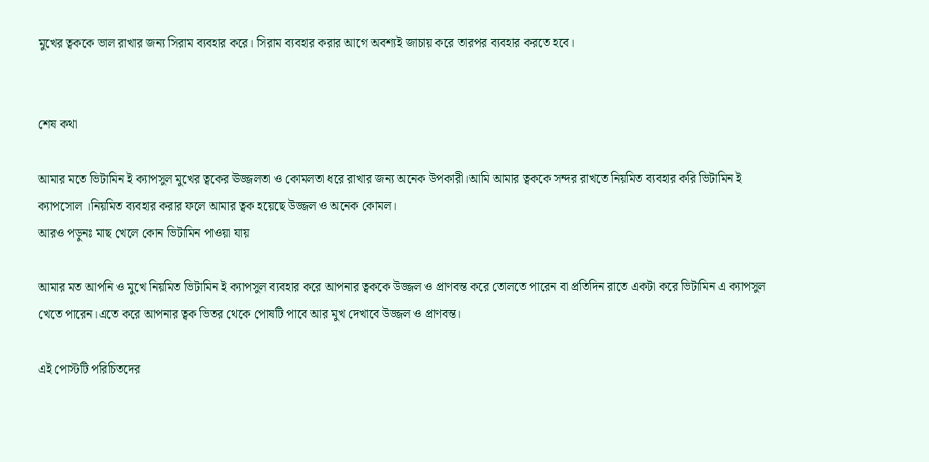মুখের ত্বককে ভাল রাখার জন্য সিরাম ব্যবহার করে। সিরাম ব্যবহার করার আগে অবশ্যই জাচায় করে তারপর ব্যবহার করতে হবে।


শেষ কথা

আমার মতে ভিটামিন ই ক্যাপসুল মুখের ত্বকের ঊজ্জলতা ও কোমলতা ধরে রাখার জন্য অনেক উপকারী।আমি আমার ত্বককে সন্দর রাখতে নিয়মিত ব্যবহার করি ভিটামিন ই ক্যাপসোল ।নিয়মিত ব্যবহার করার ফলে আমার ত্বক হয়েছে উজ্জল ও অনেক কোমল।
আরও পড়ুনঃ মাছ খেলে কোন ভিটামিন পাওয়া যায়

আমার মত আপনি ও মুখে নিয়মিত ভিটামিন ই ক্যাপসুল ব্যবহার করে আপনার ত্বককে উজ্জল ও প্রাণবন্ত করে তোলতে পারেন বা প্রতিদিন রাতে একটা করে ভিটামিন এ ক্যাপসুল খেতে পারেন।এতে করে আপনার ত্বক ভিতর থেকে পোষটি পাবে আর মুখ দেখাবে উজ্জল ও প্রাণবন্ত।

এই পোস্টটি পরিচিতদের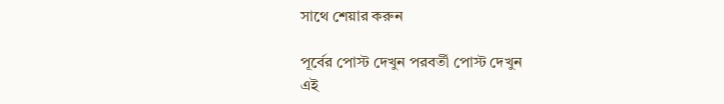সাথে শেয়ার করুন

পূর্বের পোস্ট দেখুন পরবর্তী পোস্ট দেখুন
এই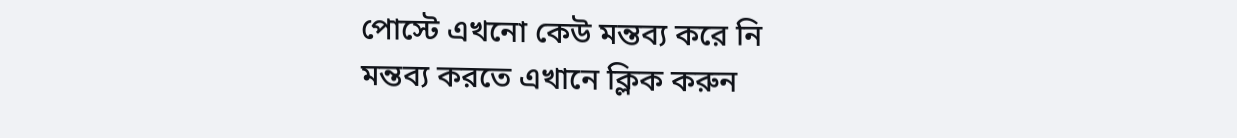পোস্টে এখনো কেউ মন্তব্য করে নি
মন্তব্য করতে এখানে ক্লিক করুন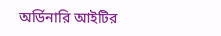অর্ডিনারি আইটির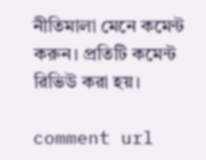নীতিমালা মেনে কমেন্ট করুন। প্রতিটি কমেন্ট রিভিউ করা হয়।

comment url